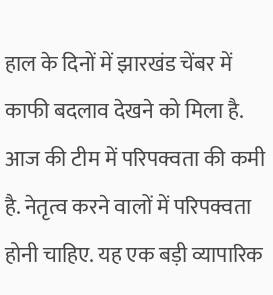हाल के दिनों में झारखंड चेंबर में काफी बदलाव देखने को मिला है. आज की टीम में परिपक्वता की कमी है. नेतृत्व करने वालों में परिपक्वता होनी चाहिए. यह एक बड़ी व्यापारिक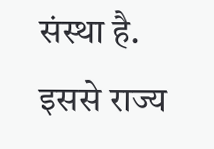संस्था है. इससे राज्य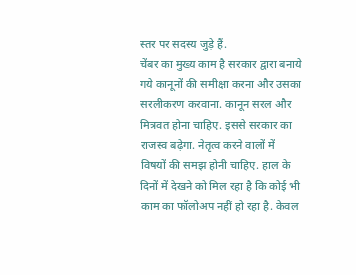स्तर पर सदस्य जुड़े हैं.
चेंबर का मुख्य काम है सरकार द्वारा बनाये गये कानूनों की समीक्षा करना और उसका सरलीकरण करवाना. कानून सरल और मित्रवत होना चाहिए. इससे सरकार का राजस्व बढ़ेगा. नेतृत्व करने वालों में विषयों की समझ होनी चाहिए. हाल के दिनों में देखने को मिल रहा है कि कोई भी काम का फॉलोअप नहीं हो रहा है. केवल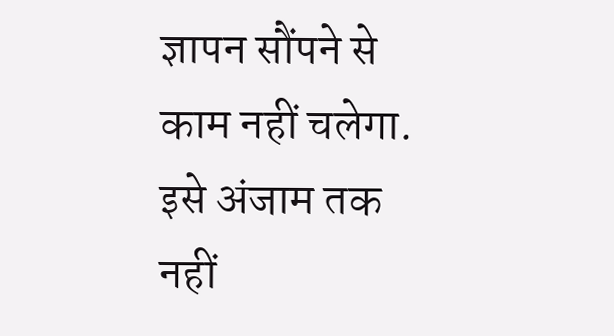ज्ञापन सौंपने से काम नहीं चलेगा. इसे अंजाम तक नहीं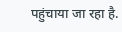पहुंचाया जा रहा है.